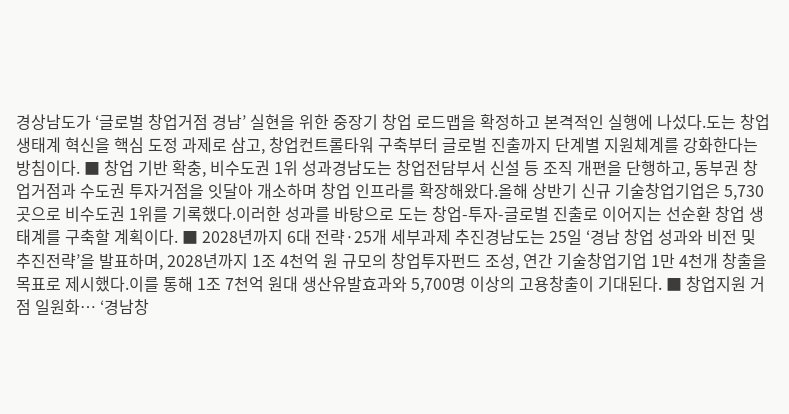경상남도가 ‘글로벌 창업거점 경남’ 실현을 위한 중장기 창업 로드맵을 확정하고 본격적인 실행에 나섰다.도는 창업 생태계 혁신을 핵심 도정 과제로 삼고, 창업컨트롤타워 구축부터 글로벌 진출까지 단계별 지원체계를 강화한다는 방침이다. ■ 창업 기반 확충, 비수도권 1위 성과경남도는 창업전담부서 신설 등 조직 개편을 단행하고, 동부권 창업거점과 수도권 투자거점을 잇달아 개소하며 창업 인프라를 확장해왔다.올해 상반기 신규 기술창업기업은 5,730곳으로 비수도권 1위를 기록했다.이러한 성과를 바탕으로 도는 창업-투자-글로벌 진출로 이어지는 선순환 창업 생태계를 구축할 계획이다. ■ 2028년까지 6대 전략·25개 세부과제 추진경남도는 25일 ‘경남 창업 성과와 비전 및 추진전략’을 발표하며, 2028년까지 1조 4천억 원 규모의 창업투자펀드 조성, 연간 기술창업기업 1만 4천개 창출을 목표로 제시했다.이를 통해 1조 7천억 원대 생산유발효과와 5,700명 이상의 고용창출이 기대된다. ■ 창업지원 거점 일원화… ‘경남창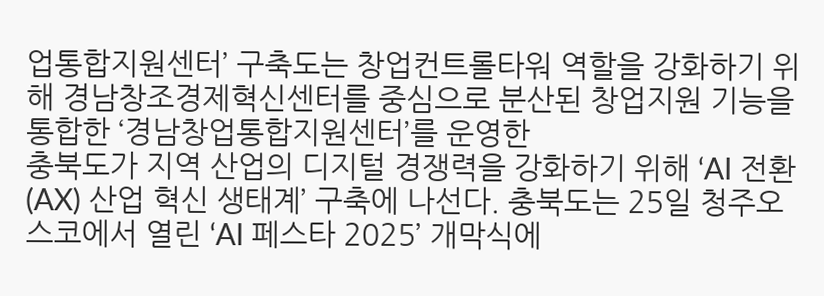업통합지원센터’ 구축도는 창업컨트롤타워 역할을 강화하기 위해 경남창조경제혁신센터를 중심으로 분산된 창업지원 기능을 통합한 ‘경남창업통합지원센터’를 운영한
충북도가 지역 산업의 디지털 경쟁력을 강화하기 위해 ‘AI 전환(AX) 산업 혁신 생태계’ 구축에 나선다. 충북도는 25일 청주오스코에서 열린 ‘AI 페스타 2025’ 개막식에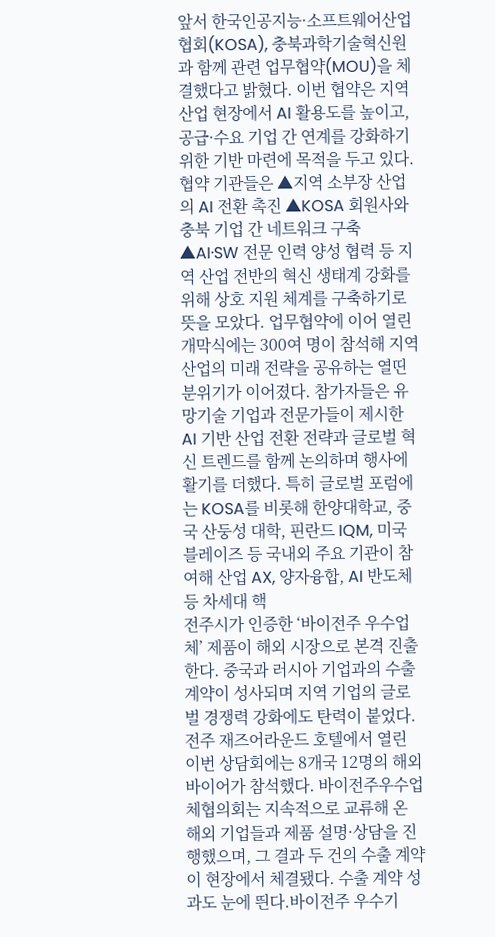앞서 한국인공지능·소프트웨어산업협회(KOSA), 충북과학기술혁신원과 함께 관련 업무협약(MOU)을 체결했다고 밝혔다. 이번 협약은 지역 산업 현장에서 AI 활용도를 높이고, 공급·수요 기업 간 연계를 강화하기 위한 기반 마련에 목적을 두고 있다. 협약 기관들은 ▲지역 소부장 산업의 AI 전환 촉진 ▲KOSA 회원사와 충북 기업 간 네트워크 구축 ▲AI·SW 전문 인력 양성 협력 등 지역 산업 전반의 혁신 생태계 강화를 위해 상호 지원 체계를 구축하기로 뜻을 모았다. 업무협약에 이어 열린 개막식에는 300여 명이 참석해 지역 산업의 미래 전략을 공유하는 열띤 분위기가 이어졌다. 참가자들은 유망기술 기업과 전문가들이 제시한 AI 기반 산업 전환 전략과 글로벌 혁신 트렌드를 함께 논의하며 행사에 활기를 더했다. 특히 글로벌 포럼에는 KOSA를 비롯해 한양대학교, 중국 산둥성 대학, 핀란드 IQM, 미국 블레이즈 등 국내외 주요 기관이 참여해 산업 AX, 양자융합, AI 반도체 등 차세대 핵
전주시가 인증한 ‘바이전주 우수업체’ 제품이 해외 시장으로 본격 진출한다. 중국과 러시아 기업과의 수출 계약이 성사되며 지역 기업의 글로벌 경쟁력 강화에도 탄력이 붙었다. 전주 재즈어라운드 호텔에서 열린 이번 상담회에는 8개국 12명의 해외 바이어가 참석했다. 바이전주우수업체협의회는 지속적으로 교류해 온 해외 기업들과 제품 설명·상담을 진행했으며, 그 결과 두 건의 수출 계약이 현장에서 체결됐다. 수출 계약 성과도 눈에 띈다.바이전주 우수기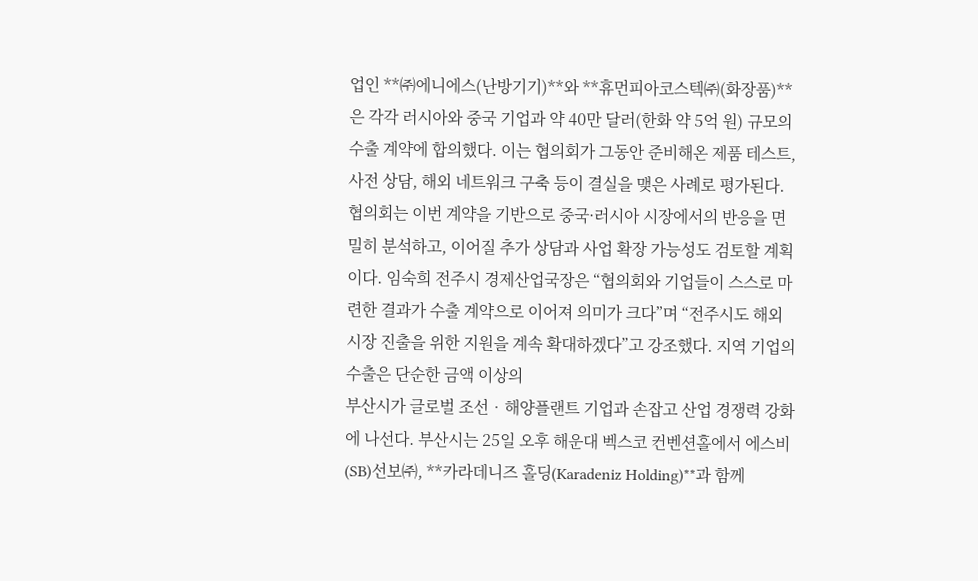업인 **㈜에니에스(난방기기)**와 **휴먼피아코스텍㈜(화장품)**은 각각 러시아와 중국 기업과 약 40만 달러(한화 약 5억 원) 규모의 수출 계약에 합의했다. 이는 협의회가 그동안 준비해온 제품 테스트, 사전 상담, 해외 네트워크 구축 등이 결실을 맺은 사례로 평가된다. 협의회는 이번 계약을 기반으로 중국·러시아 시장에서의 반응을 면밀히 분석하고, 이어질 추가 상담과 사업 확장 가능성도 검토할 계획이다. 임숙희 전주시 경제산업국장은 “협의회와 기업들이 스스로 마련한 결과가 수출 계약으로 이어져 의미가 크다”며 “전주시도 해외 시장 진출을 위한 지원을 계속 확대하겠다”고 강조했다. 지역 기업의 수출은 단순한 금액 이상의
부산시가 글로벌 조선‧해양플랜트 기업과 손잡고 산업 경쟁력 강화에 나선다. 부산시는 25일 오후 해운대 벡스코 컨벤션홀에서 에스비(SB)선보㈜, **카라데니즈 홀딩(Karadeniz Holding)**과 함께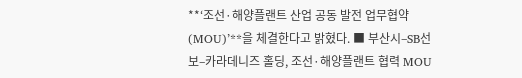**‘조선·해양플랜트 산업 공동 발전 업무협약(MOU)’**을 체결한다고 밝혔다. ■ 부산시–SB선보–카라데니즈 홀딩, 조선·해양플랜트 협력 MOU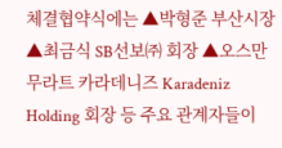체결협약식에는 ▲박형준 부산시장 ▲최금식 SB선보㈜ 회장 ▲오스만 무라트 카라데니즈 Karadeniz Holding 회장 등 주요 관계자들이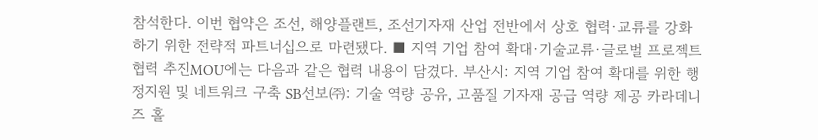참석한다. 이번 협약은 조선, 해양플랜트, 조선기자재 산업 전반에서 상호 협력·교류를 강화하기 위한 전략적 파트너십으로 마련됐다. ■ 지역 기업 참여 확대·기술교류·글로벌 프로젝트 협력 추진MOU에는 다음과 같은 협력 내용이 담겼다. 부산시: 지역 기업 참여 확대를 위한 행정지원 및 네트워크 구축 SB선보㈜: 기술 역량 공유, 고품질 기자재 공급 역량 제공 카라데니즈 홀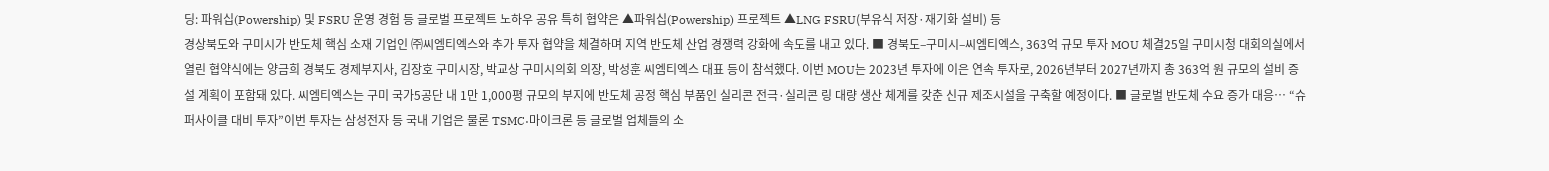딩: 파워십(Powership) 및 FSRU 운영 경험 등 글로벌 프로젝트 노하우 공유 특히 협약은 ▲파워십(Powership) 프로젝트 ▲LNG FSRU(부유식 저장·재기화 설비) 등
경상북도와 구미시가 반도체 핵심 소재 기업인 ㈜씨엠티엑스와 추가 투자 협약을 체결하며 지역 반도체 산업 경쟁력 강화에 속도를 내고 있다. ■ 경북도–구미시–씨엠티엑스, 363억 규모 투자 MOU 체결25일 구미시청 대회의실에서 열린 협약식에는 양금희 경북도 경제부지사, 김장호 구미시장, 박교상 구미시의회 의장, 박성훈 씨엠티엑스 대표 등이 참석했다. 이번 MOU는 2023년 투자에 이은 연속 투자로, 2026년부터 2027년까지 총 363억 원 규모의 설비 증설 계획이 포함돼 있다. 씨엠티엑스는 구미 국가5공단 내 1만 1,000평 규모의 부지에 반도체 공정 핵심 부품인 실리콘 전극·실리콘 링 대량 생산 체계를 갖춘 신규 제조시설을 구축할 예정이다. ■ 글로벌 반도체 수요 증가 대응… “슈퍼사이클 대비 투자”이번 투자는 삼성전자 등 국내 기업은 물론 TSMC·마이크론 등 글로벌 업체들의 소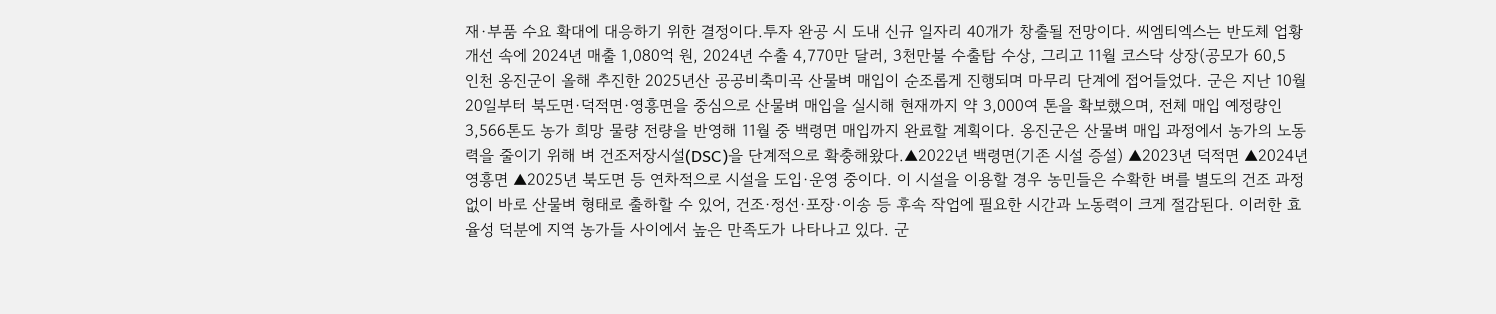재·부품 수요 확대에 대응하기 위한 결정이다.투자 완공 시 도내 신규 일자리 40개가 창출될 전망이다. 씨엠티엑스는 반도체 업황 개선 속에 2024년 매출 1,080억 원, 2024년 수출 4,770만 달러, 3천만불 수출탑 수상, 그리고 11월 코스닥 상장(공모가 60,5
인천 옹진군이 올해 추진한 2025년산 공공비축미곡 산물벼 매입이 순조롭게 진행되며 마무리 단계에 접어들었다. 군은 지난 10월 20일부터 북도면·덕적면·영흥면을 중심으로 산물벼 매입을 실시해 현재까지 약 3,000여 톤을 확보했으며, 전체 매입 예정량인 3,566톤도 농가 희망 물량 전량을 반영해 11월 중 백령면 매입까지 완료할 계획이다. 옹진군은 산물벼 매입 과정에서 농가의 노동력을 줄이기 위해 벼 건조저장시설(DSC)을 단계적으로 확충해왔다.▲2022년 백령면(기존 시설 증설) ▲2023년 덕적면 ▲2024년 영흥면 ▲2025년 북도면 등 연차적으로 시설을 도입·운영 중이다. 이 시설을 이용할 경우 농민들은 수확한 벼를 별도의 건조 과정 없이 바로 산물벼 형태로 출하할 수 있어, 건조·정선·포장·이송 등 후속 작업에 필요한 시간과 노동력이 크게 절감된다. 이러한 효율성 덕분에 지역 농가들 사이에서 높은 만족도가 나타나고 있다. 군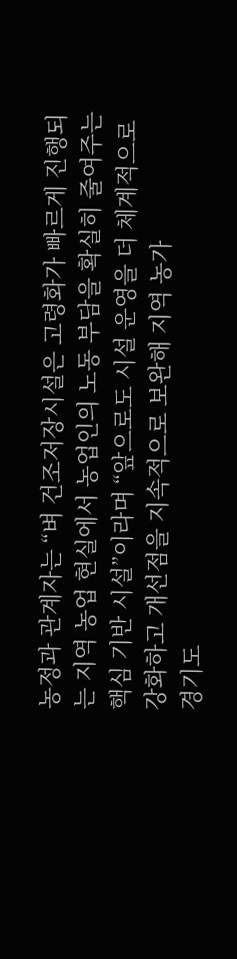농정과 관계자는 “벼 건조저장시설은 고령화가 빠르게 진행되는 지역 농업 현실에서 농업인의 노동 부담을 확실히 줄여주는 핵심 기반 시설”이라며 “앞으로도 시설 운영을 더 체계적으로 강화하고 개선점을 지속적으로 보완해 지역 농가
경기도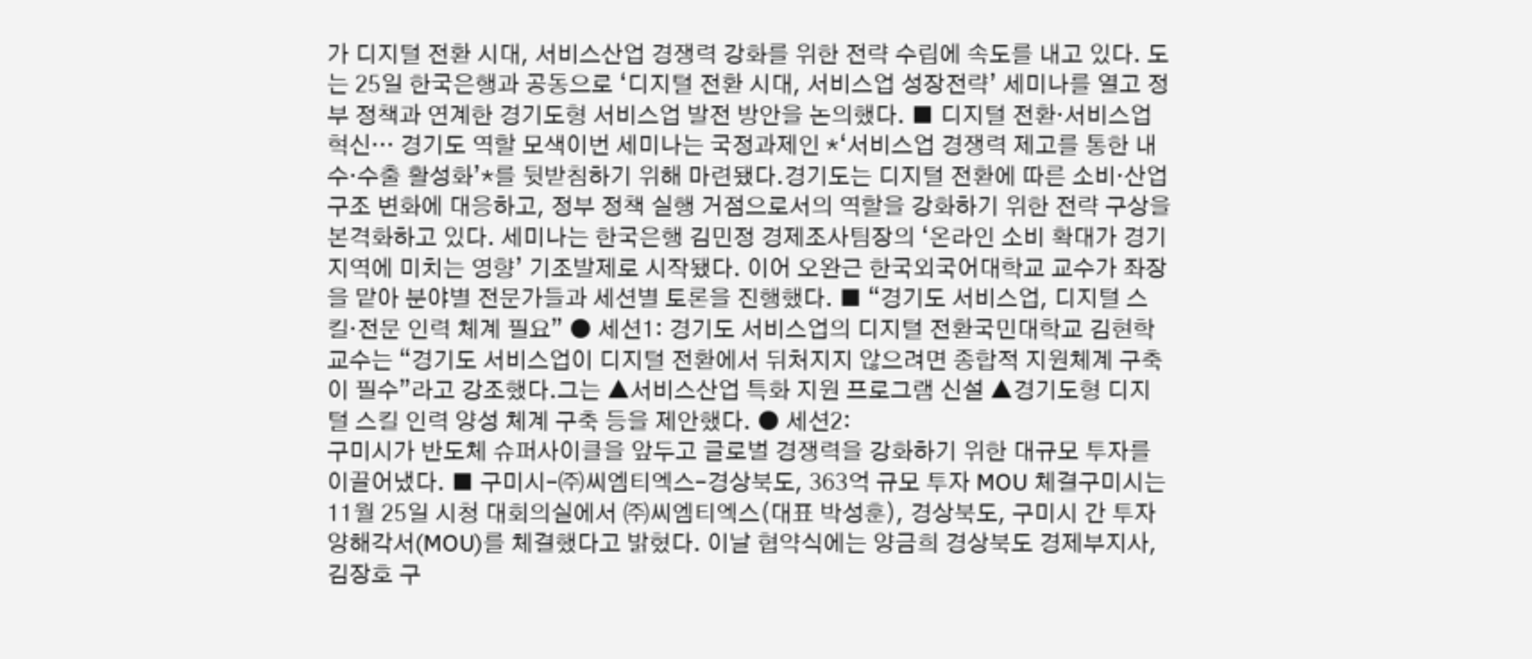가 디지털 전환 시대, 서비스산업 경쟁력 강화를 위한 전략 수립에 속도를 내고 있다. 도는 25일 한국은행과 공동으로 ‘디지털 전환 시대, 서비스업 성장전략’ 세미나를 열고 정부 정책과 연계한 경기도형 서비스업 발전 방안을 논의했다. ■ 디지털 전환·서비스업 혁신… 경기도 역할 모색이번 세미나는 국정과제인 *‘서비스업 경쟁력 제고를 통한 내수·수출 활성화’*를 뒷받침하기 위해 마련됐다.경기도는 디지털 전환에 따른 소비·산업 구조 변화에 대응하고, 정부 정책 실행 거점으로서의 역할을 강화하기 위한 전략 구상을 본격화하고 있다. 세미나는 한국은행 김민정 경제조사팀장의 ‘온라인 소비 확대가 경기지역에 미치는 영향’ 기조발제로 시작됐다. 이어 오완근 한국외국어대학교 교수가 좌장을 맡아 분야별 전문가들과 세션별 토론을 진행했다. ■ “경기도 서비스업, 디지털 스킬·전문 인력 체계 필요” ● 세션1: 경기도 서비스업의 디지털 전환국민대학교 김현학 교수는 “경기도 서비스업이 디지털 전환에서 뒤처지지 않으려면 종합적 지원체계 구축이 필수”라고 강조했다.그는 ▲서비스산업 특화 지원 프로그램 신설 ▲경기도형 디지털 스킬 인력 양성 체계 구축 등을 제안했다. ● 세션2:
구미시가 반도체 슈퍼사이클을 앞두고 글로벌 경쟁력을 강화하기 위한 대규모 투자를 이끌어냈다. ■ 구미시–㈜씨엠티엑스–경상북도, 363억 규모 투자 MOU 체결구미시는 11월 25일 시청 대회의실에서 ㈜씨엠티엑스(대표 박성훈), 경상북도, 구미시 간 투자양해각서(MOU)를 체결했다고 밝혔다. 이날 협약식에는 양금희 경상북도 경제부지사, 김장호 구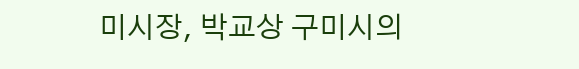미시장, 박교상 구미시의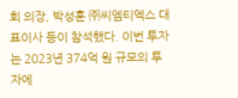회 의장, 박성훈 ㈜씨엠티엑스 대표이사 등이 참석했다. 이번 투자는 2023년 374억 원 규모의 투자에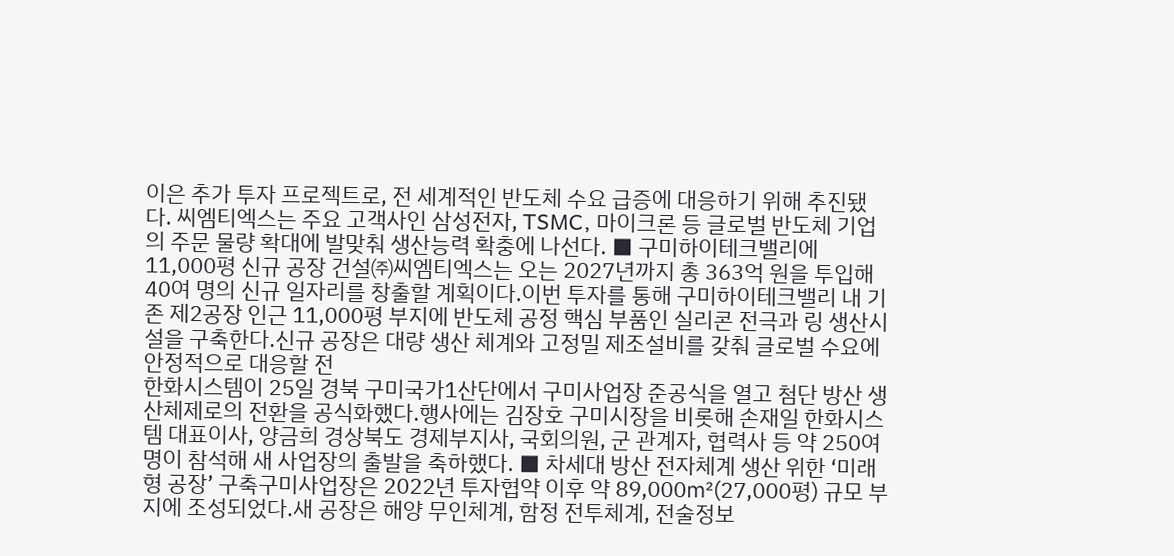이은 추가 투자 프로젝트로, 전 세계적인 반도체 수요 급증에 대응하기 위해 추진됐다. 씨엠티엑스는 주요 고객사인 삼성전자, TSMC, 마이크론 등 글로벌 반도체 기업의 주문 물량 확대에 발맞춰 생산능력 확충에 나선다. ■ 구미하이테크밸리에 11,000평 신규 공장 건설㈜씨엠티엑스는 오는 2027년까지 총 363억 원을 투입해 40여 명의 신규 일자리를 창출할 계획이다.이번 투자를 통해 구미하이테크밸리 내 기존 제2공장 인근 11,000평 부지에 반도체 공정 핵심 부품인 실리콘 전극과 링 생산시설을 구축한다.신규 공장은 대량 생산 체계와 고정밀 제조설비를 갖춰 글로벌 수요에 안정적으로 대응할 전
한화시스템이 25일 경북 구미국가1산단에서 구미사업장 준공식을 열고 첨단 방산 생산체제로의 전환을 공식화했다.행사에는 김장호 구미시장을 비롯해 손재일 한화시스템 대표이사, 양금희 경상북도 경제부지사, 국회의원, 군 관계자, 협력사 등 약 250여 명이 참석해 새 사업장의 출발을 축하했다. ■ 차세대 방산 전자체계 생산 위한 ‘미래형 공장’ 구축구미사업장은 2022년 투자협약 이후 약 89,000㎡(27,000평) 규모 부지에 조성되었다.새 공장은 해양 무인체계, 함정 전투체계, 전술정보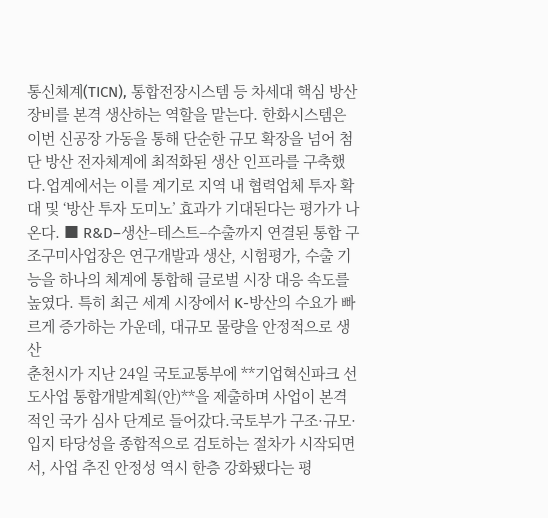통신체계(TICN), 통합전장시스템 등 차세대 핵심 방산 장비를 본격 생산하는 역할을 맡는다. 한화시스템은 이번 신공장 가동을 통해 단순한 규모 확장을 넘어 첨단 방산 전자체계에 최적화된 생산 인프라를 구축했다.업계에서는 이를 계기로 지역 내 협력업체 투자 확대 및 ‘방산 투자 도미노’ 효과가 기대된다는 평가가 나온다. ■ R&D–생산–테스트–수출까지 연결된 통합 구조구미사업장은 연구개발과 생산, 시험평가, 수출 기능을 하나의 체계에 통합해 글로벌 시장 대응 속도를 높였다. 특히 최근 세계 시장에서 K-방산의 수요가 빠르게 증가하는 가운데, 대규모 물량을 안정적으로 생산
춘천시가 지난 24일 국토교통부에 **기업혁신파크 선도사업 통합개발계획(안)**을 제출하며 사업이 본격적인 국가 심사 단계로 들어갔다.국토부가 구조·규모·입지 타당성을 종합적으로 검토하는 절차가 시작되면서, 사업 추진 안정성 역시 한층 강화됐다는 평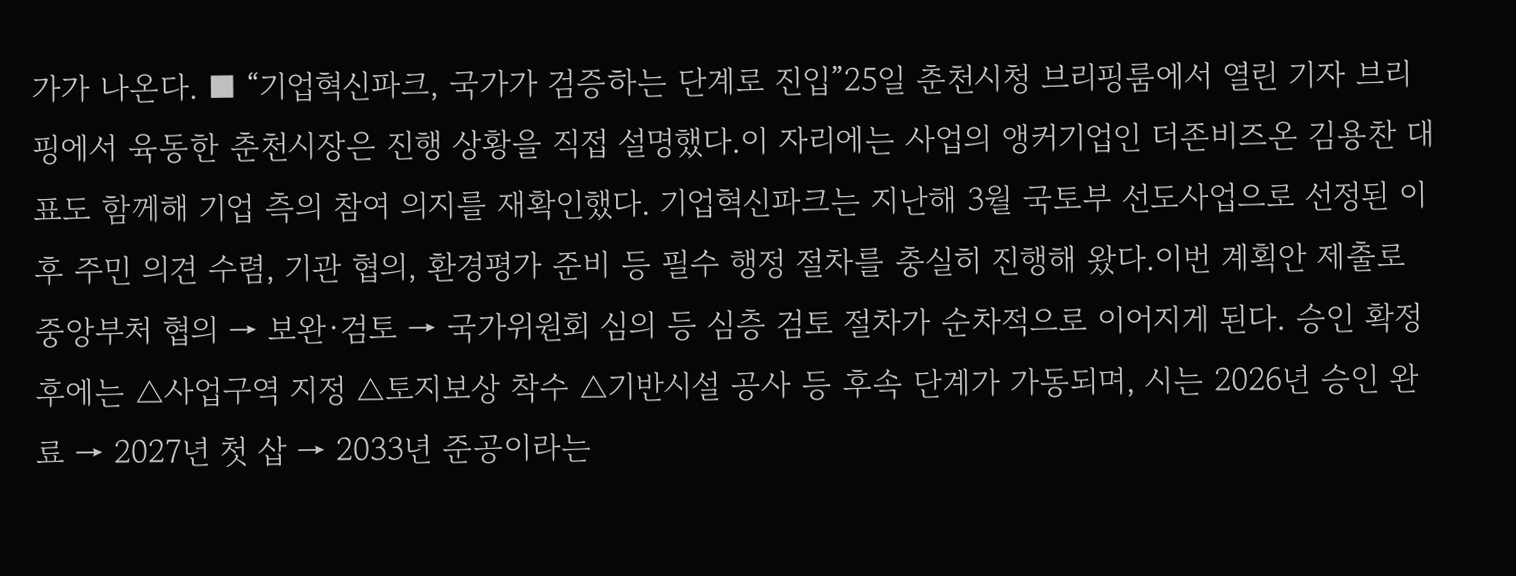가가 나온다. ■ “기업혁신파크, 국가가 검증하는 단계로 진입”25일 춘천시청 브리핑룸에서 열린 기자 브리핑에서 육동한 춘천시장은 진행 상황을 직접 설명했다.이 자리에는 사업의 앵커기업인 더존비즈온 김용찬 대표도 함께해 기업 측의 참여 의지를 재확인했다. 기업혁신파크는 지난해 3월 국토부 선도사업으로 선정된 이후 주민 의견 수렴, 기관 협의, 환경평가 준비 등 필수 행정 절차를 충실히 진행해 왔다.이번 계획안 제출로 중앙부처 협의 → 보완·검토 → 국가위원회 심의 등 심층 검토 절차가 순차적으로 이어지게 된다. 승인 확정 후에는 △사업구역 지정 △토지보상 착수 △기반시설 공사 등 후속 단계가 가동되며, 시는 2026년 승인 완료 → 2027년 첫 삽 → 2033년 준공이라는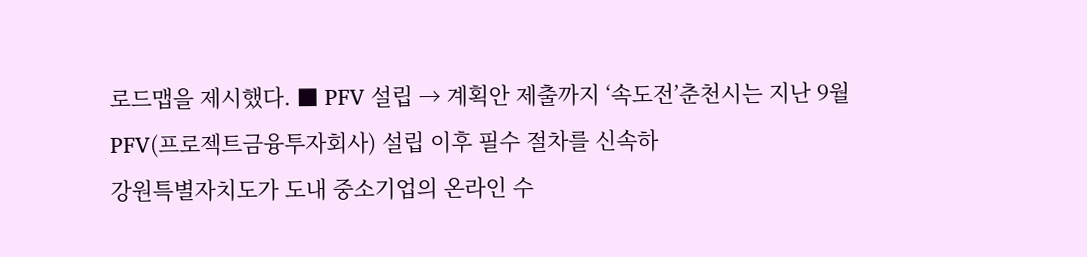로드맵을 제시했다. ■ PFV 설립 → 계획안 제출까지 ‘속도전’춘천시는 지난 9월 PFV(프로젝트금융투자회사) 설립 이후 필수 절차를 신속하
강원특별자치도가 도내 중소기업의 온라인 수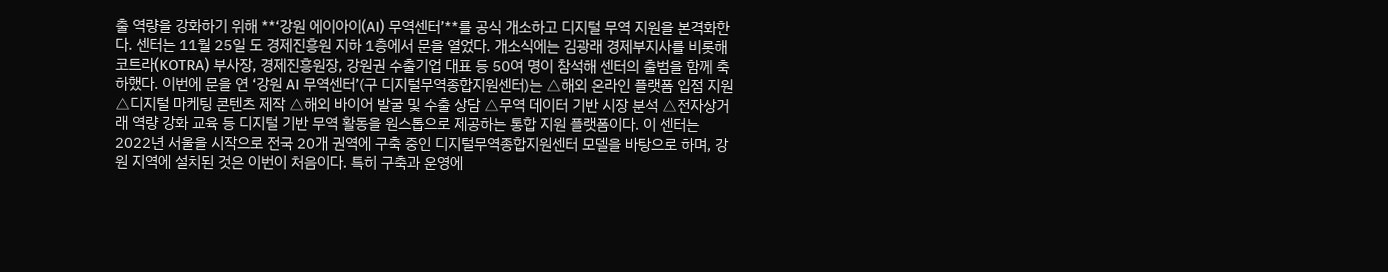출 역량을 강화하기 위해 **‘강원 에이아이(AI) 무역센터’**를 공식 개소하고 디지털 무역 지원을 본격화한다. 센터는 11월 25일 도 경제진흥원 지하 1층에서 문을 열었다. 개소식에는 김광래 경제부지사를 비롯해 코트라(KOTRA) 부사장, 경제진흥원장, 강원권 수출기업 대표 등 50여 명이 참석해 센터의 출범을 함께 축하했다. 이번에 문을 연 ‘강원 AI 무역센터’(구 디지털무역종합지원센터)는 △해외 온라인 플랫폼 입점 지원 △디지털 마케팅 콘텐츠 제작 △해외 바이어 발굴 및 수출 상담 △무역 데이터 기반 시장 분석 △전자상거래 역량 강화 교육 등 디지털 기반 무역 활동을 원스톱으로 제공하는 통합 지원 플랫폼이다. 이 센터는 2022년 서울을 시작으로 전국 20개 권역에 구축 중인 디지털무역종합지원센터 모델을 바탕으로 하며, 강원 지역에 설치된 것은 이번이 처음이다. 특히 구축과 운영에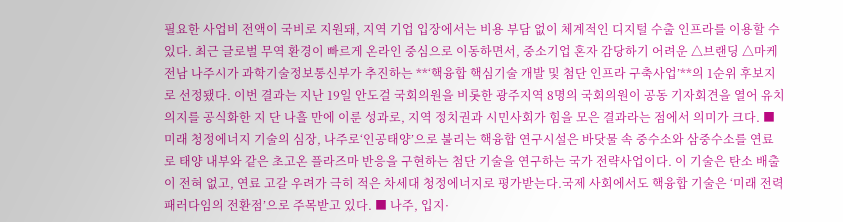필요한 사업비 전액이 국비로 지원돼, 지역 기업 입장에서는 비용 부담 없이 체계적인 디지털 수출 인프라를 이용할 수 있다. 최근 글로벌 무역 환경이 빠르게 온라인 중심으로 이동하면서, 중소기업 혼자 감당하기 어려운 △브랜딩 △마케
전남 나주시가 과학기술정보통신부가 추진하는 **‘핵융합 핵심기술 개발 및 첨단 인프라 구축사업’**의 1순위 후보지로 선정됐다. 이번 결과는 지난 19일 안도걸 국회의원을 비롯한 광주지역 8명의 국회의원이 공동 기자회견을 열어 유치 의지를 공식화한 지 단 나흘 만에 이룬 성과로, 지역 정치권과 시민사회가 힘을 모은 결과라는 점에서 의미가 크다. ■ 미래 청정에너지 기술의 심장, 나주로‘인공태양’으로 불리는 핵융합 연구시설은 바닷물 속 중수소와 삼중수소를 연료로 태양 내부와 같은 초고온 플라즈마 반응을 구현하는 첨단 기술을 연구하는 국가 전략사업이다. 이 기술은 탄소 배출이 전혀 없고, 연료 고갈 우려가 극히 적은 차세대 청정에너지로 평가받는다.국제 사회에서도 핵융합 기술은 ‘미래 전력 패러다임의 전환점’으로 주목받고 있다. ■ 나주, 입지·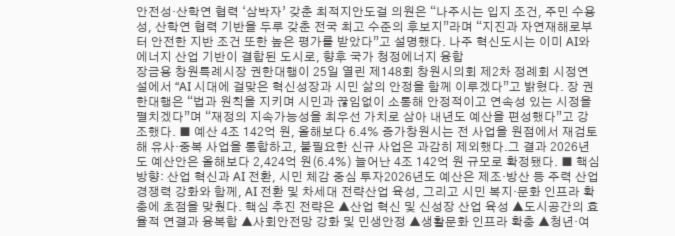안전성·산학연 협력 ‘삼박자’ 갖춘 최적지안도걸 의원은 “나주시는 입지 조건, 주민 수용성, 산학연 협력 기반을 두루 갖춘 전국 최고 수준의 후보지”라며 “지진과 자연재해로부터 안전한 지반 조건 또한 높은 평가를 받았다”고 설명했다. 나주 혁신도시는 이미 AI와 에너지 산업 기반이 결합된 도시로, 향후 국가 청정에너지 융합
장금용 창원특례시장 권한대행이 25일 열린 제148회 창원시의회 제2차 정례회 시정연설에서 “AI 시대에 걸맞은 혁신성장과 시민 삶의 안정을 함께 이루겠다”고 밝혔다. 장 권한대행은 “법과 원칙을 지키며 시민과 끊임없이 소통해 안정적이고 연속성 있는 시정을 펼치겠다”며 “재정의 지속가능성을 최우선 가치로 삼아 내년도 예산을 편성했다”고 강조했다. ■ 예산 4조 142억 원, 올해보다 6.4% 증가창원시는 전 사업을 원점에서 재검토해 유사·중복 사업을 통합하고, 불필요한 신규 사업은 과감히 제외했다.그 결과 2026년도 예산안은 올해보다 2,424억 원(6.4%) 늘어난 4조 142억 원 규모로 확정됐다. ■ 핵심 방향: 산업 혁신과 AI 전환, 시민 체감 중심 투자2026년도 예산은 제조·방산 등 주력 산업 경쟁력 강화와 함께, AI 전환 및 차세대 전략산업 육성, 그리고 시민 복지·문화 인프라 확충에 초점을 맞췄다. 핵심 추진 전략은 ▲산업 혁신 및 신성장 산업 육성 ▲도시공간의 효율적 연결과 융복합 ▲사회안전망 강화 및 민생안정 ▲생활문화 인프라 확충 ▲청년·여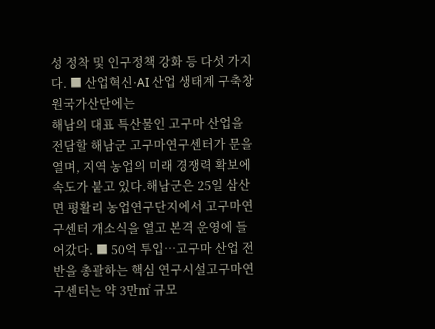성 정착 및 인구정책 강화 등 다섯 가지다. ■ 산업혁신·AI 산업 생태계 구축창원국가산단에는
해남의 대표 특산물인 고구마 산업을 전담할 해남군 고구마연구센터가 문을 열며, 지역 농업의 미래 경쟁력 확보에 속도가 붙고 있다.해남군은 25일 삼산면 평활리 농업연구단지에서 고구마연구센터 개소식을 열고 본격 운영에 들어갔다. ■ 50억 투입…고구마 산업 전반을 총괄하는 핵심 연구시설고구마연구센터는 약 3만㎡ 규모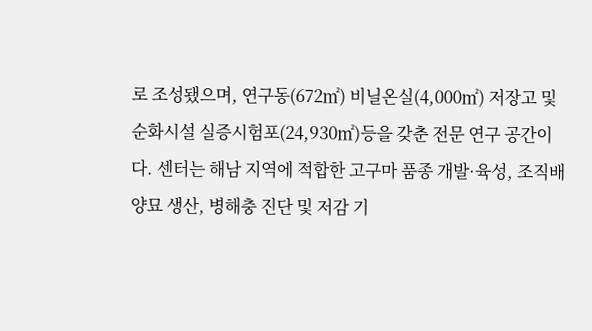로 조성됐으며, 연구동(672㎡) 비닐온실(4,000㎡) 저장고 및 순화시설 실증시험포(24,930㎡)등을 갖춘 전문 연구 공간이다. 센터는 해남 지역에 적합한 고구마 품종 개발·육성, 조직배양묘 생산, 병해충 진단 및 저감 기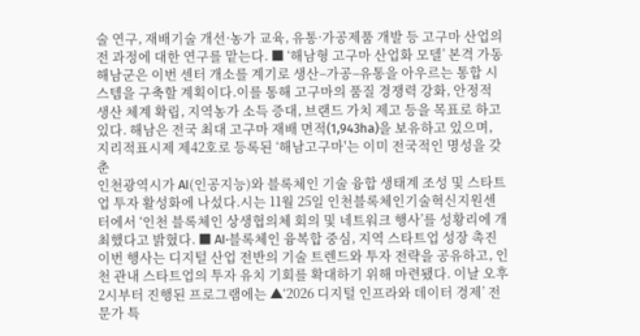술 연구, 재배기술 개선·농가 교육, 유통·가공제품 개발 등 고구마 산업의 전 과정에 대한 연구를 맡는다. ■ ‘해남형 고구마 산업화 모델’ 본격 가동해남군은 이번 센터 개소를 계기로 생산–가공–유통을 아우르는 통합 시스템을 구축할 계획이다.이를 통해 고구마의 품질 경쟁력 강화, 안정적 생산 체계 확립, 지역농가 소득 증대, 브랜드 가치 제고 등을 목표로 하고 있다. 해남은 전국 최대 고구마 재배 면적(1,943ha)을 보유하고 있으며, 지리적표시제 제42호로 등록된 ‘해남고구마'는 이미 전국적인 명성을 갖춘
인천광역시가 AI(인공지능)와 블록체인 기술 융합 생태계 조성 및 스타트업 투자 활성화에 나섰다.시는 11월 25일 인천블록체인기술혁신지원센터에서 ‘인천 블록체인 상생협의체 회의 및 네트워크 행사’를 성황리에 개최했다고 밝혔다. ■ AI·블록체인 융복합 중심, 지역 스타트업 성장 촉진이번 행사는 디지털 산업 전반의 기술 트렌드와 투자 전략을 공유하고, 인천 관내 스타트업의 투자 유치 기회를 확대하기 위해 마련됐다. 이날 오후 2시부터 진행된 프로그램에는 ▲‘2026 디지털 인프라와 데이터 경제’ 전문가 특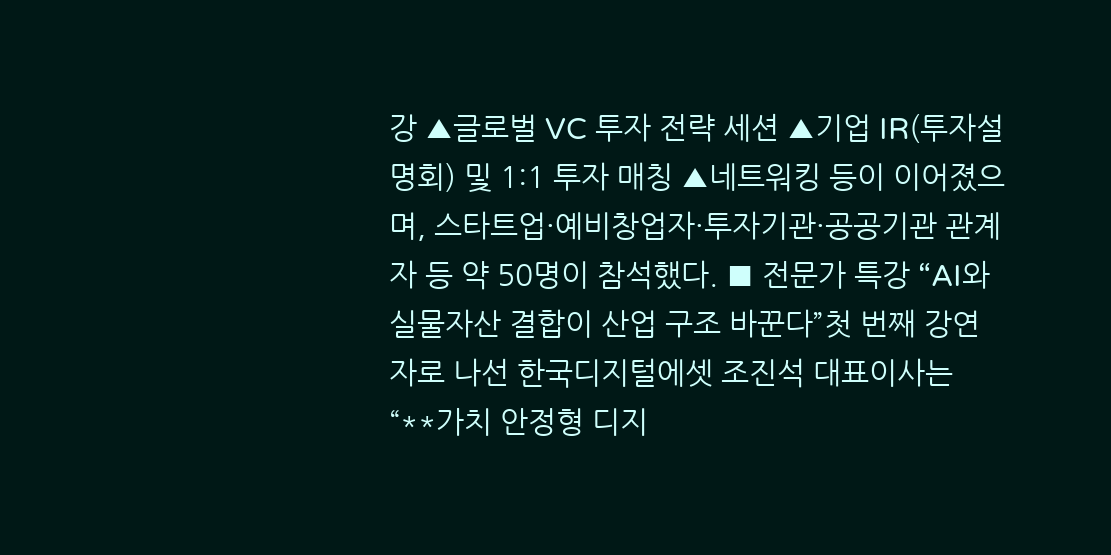강 ▲글로벌 VC 투자 전략 세션 ▲기업 IR(투자설명회) 및 1:1 투자 매칭 ▲네트워킹 등이 이어졌으며, 스타트업·예비창업자·투자기관·공공기관 관계자 등 약 50명이 참석했다. ■ 전문가 특강 “AI와 실물자산 결합이 산업 구조 바꾼다”첫 번째 강연자로 나선 한국디지털에셋 조진석 대표이사는 “**가치 안정형 디지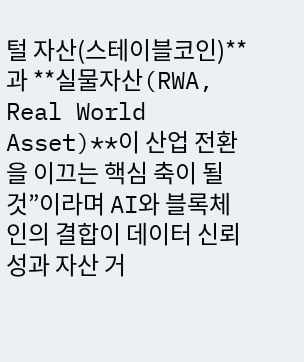털 자산(스테이블코인)**과 **실물자산(RWA, Real World Asset)**이 산업 전환을 이끄는 핵심 축이 될 것”이라며 AI와 블록체인의 결합이 데이터 신뢰성과 자산 거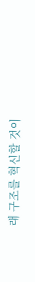래 구조를 혁신할 것이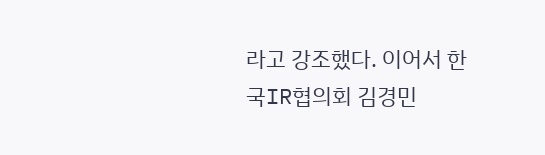라고 강조했다. 이어서 한국IR협의회 김경민